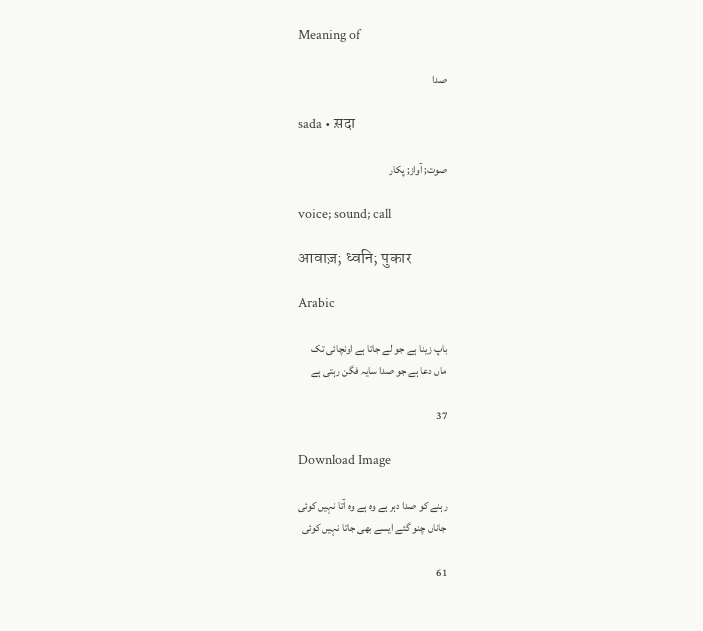Meaning of

صدا

sada • स़दा

صوت; آواز; پکار

voice; sound; call

आवाज़; ध्वनि; पुकार

Arabic

باپ زینا ہے جو لے جاتا ہے اونچائی تک
ماں دعا ہے جو صدا سایہ فگن رہتی ہے

37

Download Image

رہنے کو صدا دہر ہے وہ ہے وہ آتا نہیں کوئی
جاناں چنو گئے ایسے بھی جاتا نہیں کوئی

61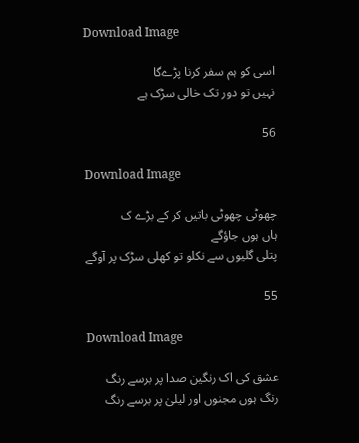Download Image

اسی کو ہم سفر کرنا پڑےگا
نہیں تو دور تک خالی سڑک ہے

56

Download Image

چھوٹی چھوٹی باتیں کر کے بڑے ک
ہاں ہوں جاؤگے
پتلی گلیوں سے نکلو تو کھلی سڑک پر آوگے

55

Download Image

عشق کی اک رنگین صدا پر برسے رنگ
رنگ ہوں مجنوں اور لیلیٰ پر برسے رنگ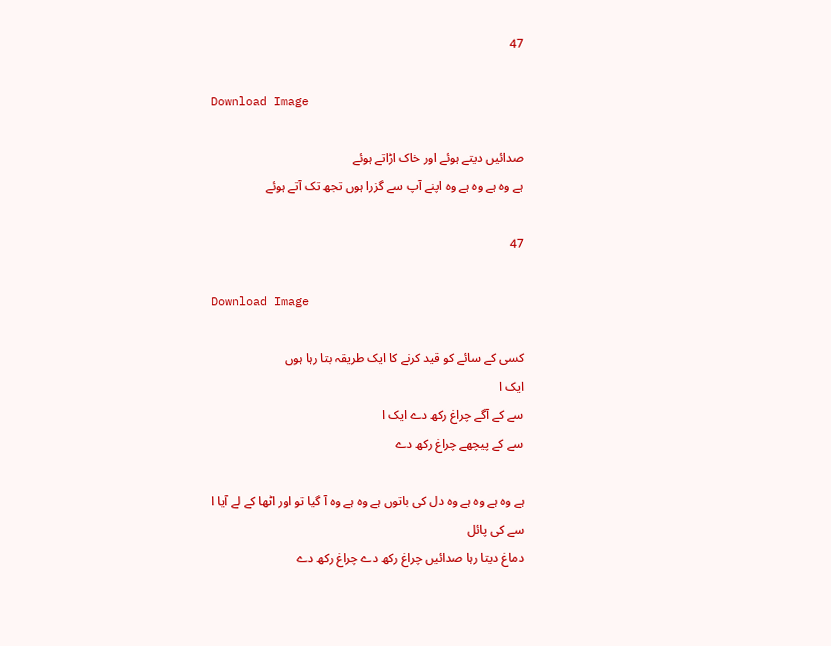47

Download Image

صدائیں دیتے ہوئے اور خاک اڑاتے ہوئے
ہے وہ ہے وہ ہے وہ اپنے آپ سے گزرا ہوں تجھ تک آتے ہوئے

47

Download Image

کسی کے سائے کو قید کرنے کا ایک طریقہ بتا رہا ہوں
ایک ا
سے کے آگے چراغ رکھ دے ایک ا
سے کے پیچھے چراغ رکھ دے

ہے وہ ہے وہ ہے وہ دل کی باتوں ہے وہ ہے وہ آ گیا تو اور اٹھا کے لے آیا ا
سے کی پائل
دماغ دیتا رہا صدائیں چراغ رکھ دے چراغ رکھ دے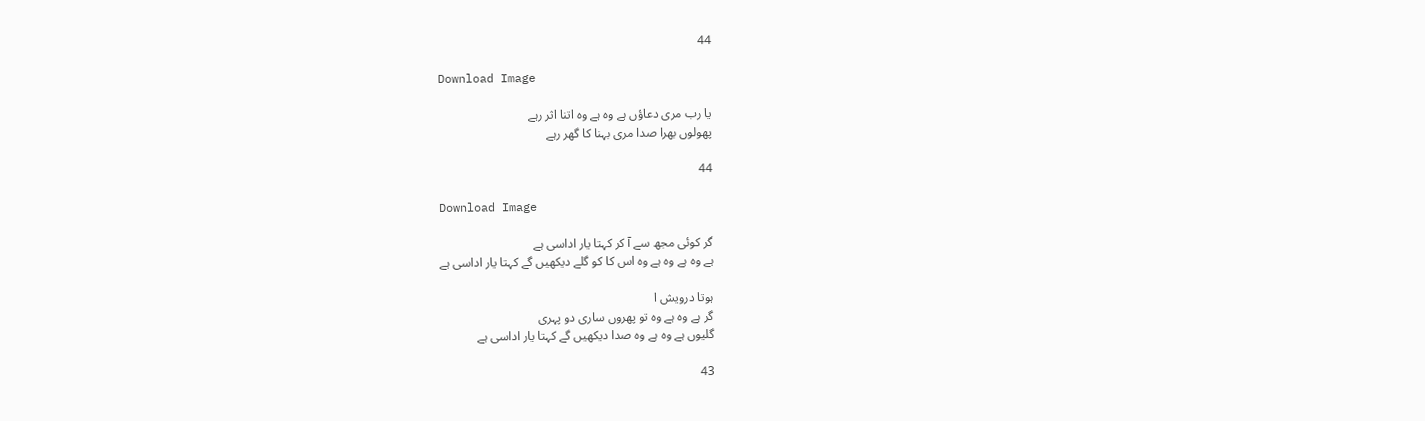44

Download Image

یا رب مری دعاؤں ہے وہ ہے وہ اتنا اثر رہے
پھولوں بھرا صدا مری بہنا کا گھر رہے

44

Download Image

گر کوئی مجھ سے آ کر کہتا یار اداسی ہے
ہے وہ ہے وہ ہے وہ اس کا کو گلے دیکھیں گے کہتا یار اداسی ہے

ہوتا درویش ا
گر ہے وہ ہے وہ تو پھروں ساری دو پہری
گلیوں ہے وہ ہے وہ صدا دیکھیں گے کہتا یار اداسی ہے

43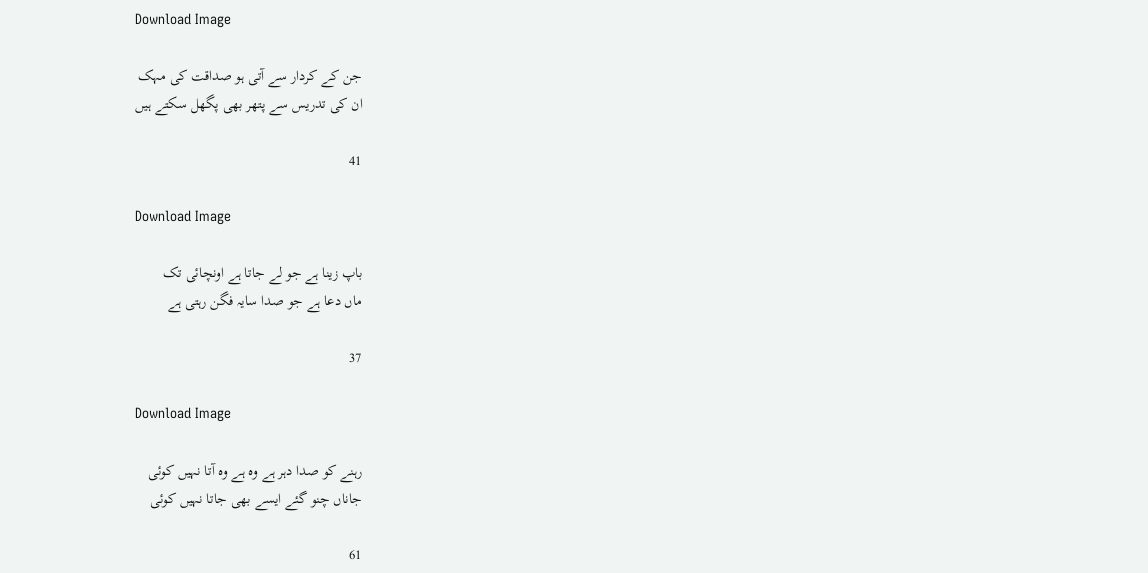Download Image

جن کے کردار سے آتی ہو صداقت کی مہک
ان کی تدریس سے پتھر بھی پگھل سکتے ہیں

41

Download Image

باپ زینا ہے جو لے جاتا ہے اونچائی تک
ماں دعا ہے جو صدا سایہ فگن رہتی ہے

37

Download Image

رہنے کو صدا دہر ہے وہ ہے وہ آتا نہیں کوئی
جاناں چنو گئے ایسے بھی جاتا نہیں کوئی

61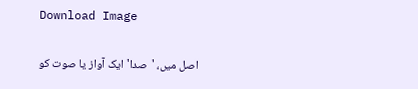Download Image

اصل میں، 'صدا' ایک آواز یا صوت کو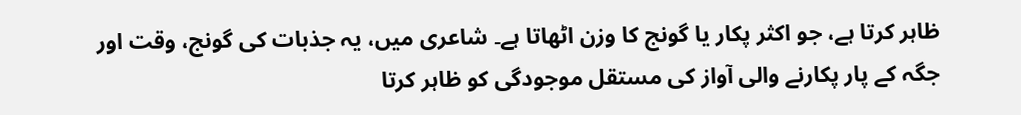ظاہر کرتا ہے، جو اکثر پکار یا گونج کا وزن اٹھاتا ہے۔ شاعری میں، یہ جذبات کی گونج، وقت اور جگہ کے پار پکارنے والی آواز کی مستقل موجودگی کو ظاہر کرتا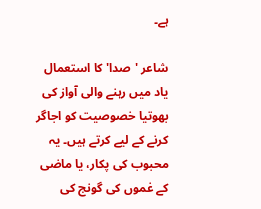ہے۔

شاعر 'صدا' کا استعمال یاد میں رہنے والی آواز کی بھوتیا خصوصیت کو اجاگر کرنے کے لیے کرتے ہیں۔ یہ محبوب کی پکار، یا ماضی کے غموں کی گونج کی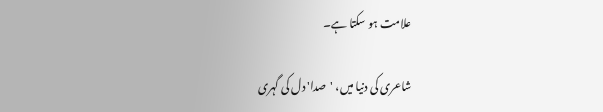علامت ہو سکتا ہے۔

شاعری کی دنیا میں، 'صدا' دل کی گہری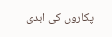پکاروں کی ابدی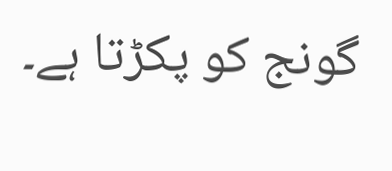گونج کو پکڑتا ہے۔